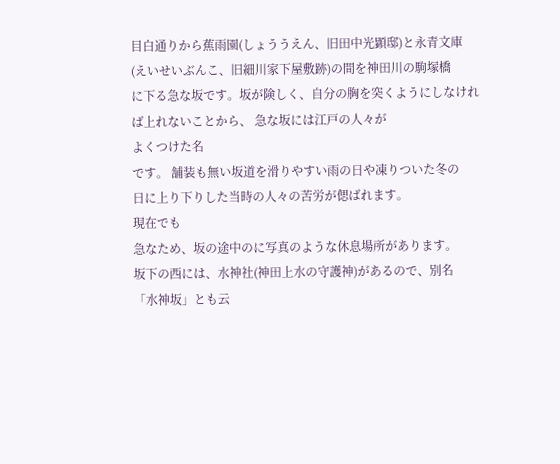目白通りから蕉雨園(しょううえん、旧田中光顕邸)と永青文庫
(えいせいぶんこ、旧細川家下屋敷跡)の間を神田川の駒塚橋
に下る急な坂です。坂が険しく、自分の胸を突くようにしなけれ
ば上れないことから、 急な坂には江戸の人々が
よくつけた名
です。 舗装も無い坂道を滑りやすい雨の日や凍りついた冬の
日に上り下りした当時の人々の苦労が偲ばれます。
現在でも
急なため、坂の途中のに写真のような休息場所があります。
坂下の西には、水神社(神田上水の守護神)があるので、別名
「水神坂」とも云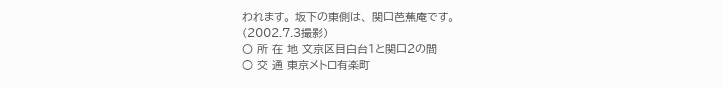われます。 坂下の東側は、 関口芭蕉庵です。
(2002.7.3撮影)
〇 所 在 地 文京区目白台1と関口2の間
○ 交 通 東京メトロ有楽町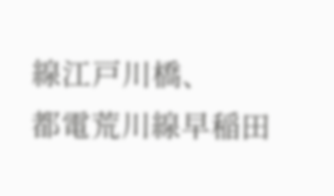線江戸川橋、
都電荒川線早稲田